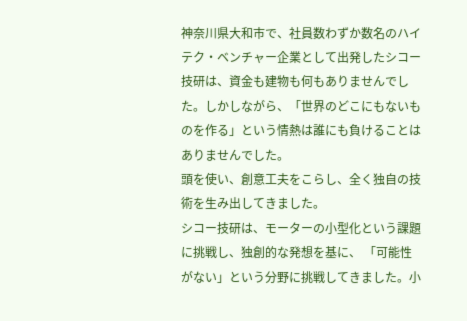神奈川県大和市で、社員数わずか数名のハイテク・ベンチャー企業として出発したシコー技研は、資金も建物も何もありませんでした。しかしながら、「世界のどこにもないものを作る」という情熱は誰にも負けることはありませんでした。
頭を使い、創意工夫をこらし、全く独自の技術を生み出してきました。
シコー技研は、モーターの小型化という課題に挑戦し、独創的な発想を基に、 「可能性がない」という分野に挑戦してきました。小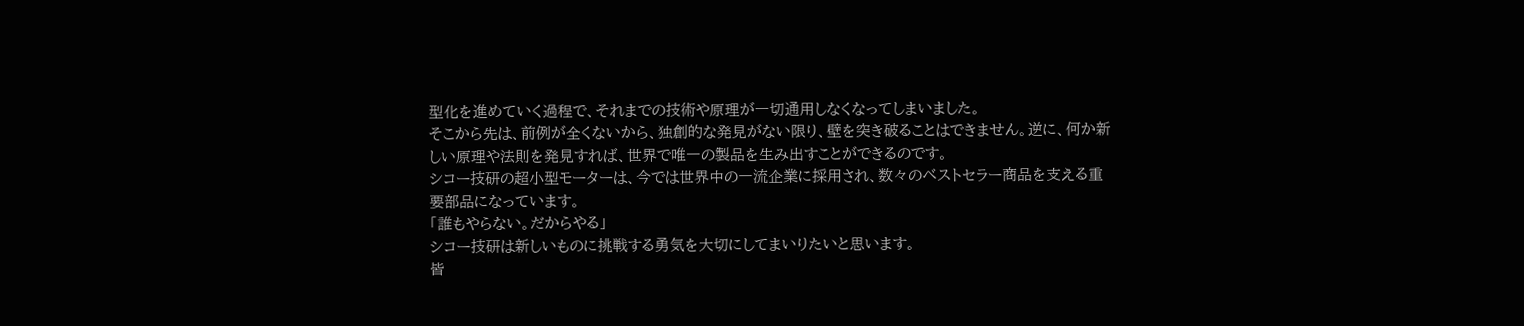型化を進めていく過程で、それまでの技術や原理が一切通用しなくなってしまいました。
そこから先は、前例が全くないから、独創的な発見がない限り、壁を突き破ることはできません。逆に、何か新しい原理や法則を発見すれば、世界で唯一の製品を生み出すことができるのです。
シコー技研の超小型モーターは、今では世界中の一流企業に採用され、数々のベストセラー商品を支える重要部品になっています。
「誰もやらない。だからやる」
シコー技研は新しいものに挑戦する勇気を大切にしてまいりたいと思います。
皆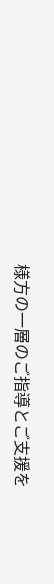様方の一層のご指導とご支援を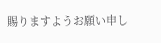賜りますようお願い申し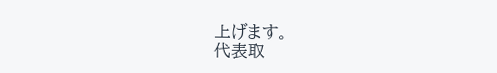上げます。
代表取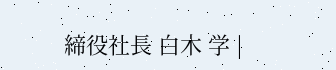締役社長 白木 学 |